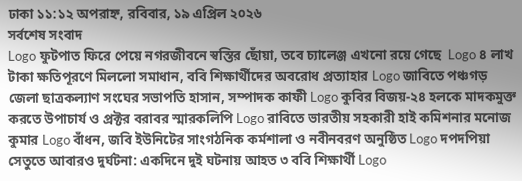ঢাকা ১১:১২ অপরাহ্ন, রবিবার, ১৯ এপ্রিল ২০২৬
সর্বশেষ সংবাদ
Logo ফুটপাত ফিরে পেয়ে নগরজীবনে স্বস্তির ছোঁয়া, তবে চ্যালেঞ্জ এখনো রয়ে গেছে  Logo ৪ লাখ টাকা ক্ষতিপূরণে মিললো সমাধান, ববি শিক্ষার্থীদের অবরোধ প্রত্যাহার Logo জাবিতে পঞ্চগড় জেলা ছাত্রকল্যাণ সংঘের সভাপতি হাসান, সম্পাদক কাফী Logo কুবির বিজয়-২৪ হলকে মাদকমুক্ত করতে উপাচার্য ও প্রক্টর বরাবর স্মারকলিপি Logo রাবিতে ভারতীয় সহকারী হাই কমিশনার মনোজ কুমার Logo বাঁধন, জবি ইউনিটের সাংগঠনিক কর্মশালা ও নবীনবরণ অনুষ্ঠিত Logo দপদপিয়া সেতুতে আবারও দুর্ঘটনা: একদিনে দুই ঘটনায় আহত ৩ ববি শিক্ষার্থী Logo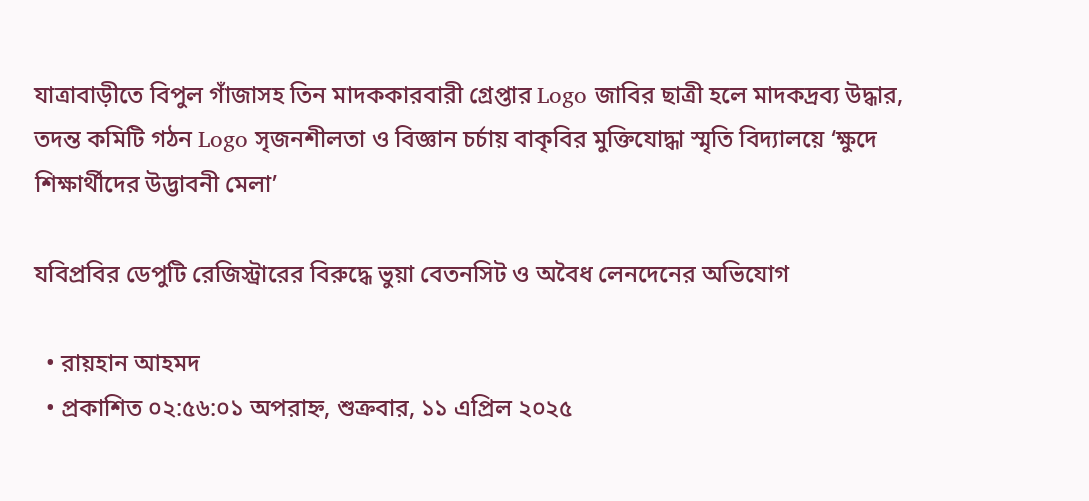যাত্রাবাড়ীতে বিপুল গাঁজাসহ তিন মাদককারবারী গ্রেপ্তার Logo জাবির ছাত্রী হলে মাদকদ্রব্য উদ্ধার, তদন্ত কমিটি গঠন Logo সৃজনশীলতা ও বিজ্ঞান চর্চায় বাকৃবির মুক্তিযোদ্ধা স্মৃতি বিদ্যালয়ে ‘ক্ষুদে শিক্ষার্থীদের উদ্ভাবনী মেলা’

যবিপ্রবির ডেপুটি রেজিস্ট্রারের বিরুদ্ধে ভুয়া বেতনসিট ও অবৈধ লেনদেনের অভিযোগ

  • রায়হান আহমদ
  • প্রকাশিত ০২:৫৬:০১ অপরাহ্ন, শুক্রবার, ১১ এপ্রিল ২০২৫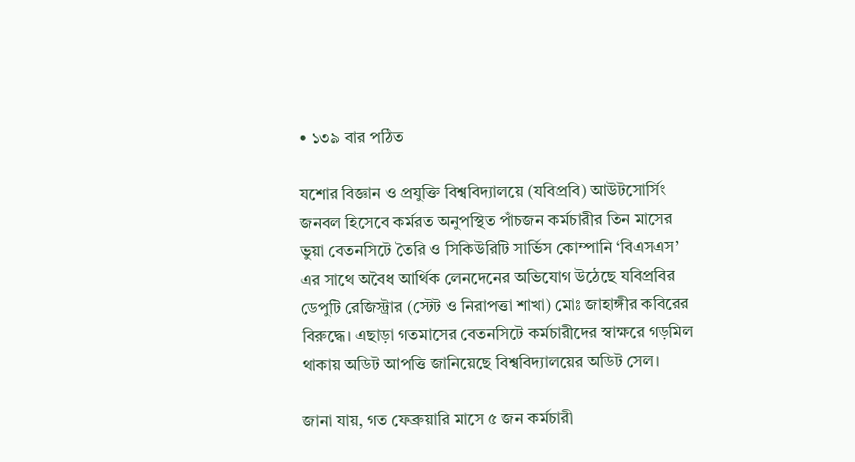• ১৩৯ বার পঠিত

যশোর বিজ্ঞান ও প্রযুক্তি বিশ্ববিদ্যালয়ে (যবিপ্রবি) আউটসোর্সিং জনবল হিসেবে কর্মরত অনুপস্থিত পাঁচজন কর্মচারীর তিন মাসের ভুয়া বেতনসিটে তৈরি ও সিকিউরিটি সার্ভিস কোম্পানি ‘বিএসএস’ এর সাথে অবৈধ আর্থিক লেনদেনের অভিযোগ উঠেছে যবিপ্রবির ডেপুটি রেজিস্ট্রার (স্টেট ও নিরাপত্তা শাখা) মোঃ জাহাঙ্গীর কবিরের বিরুদ্ধে। এছাড়া গতমাসের বেতনসিটে কর্মচারীদের স্বাক্ষরে গড়মিল থাকায় অডিট আপত্তি জানিয়েছে বিশ্ববিদ্যালয়ের অডিট সেল।

জানা যায়, গত ফেব্রুয়ারি মাসে ৫ জন কর্মচারী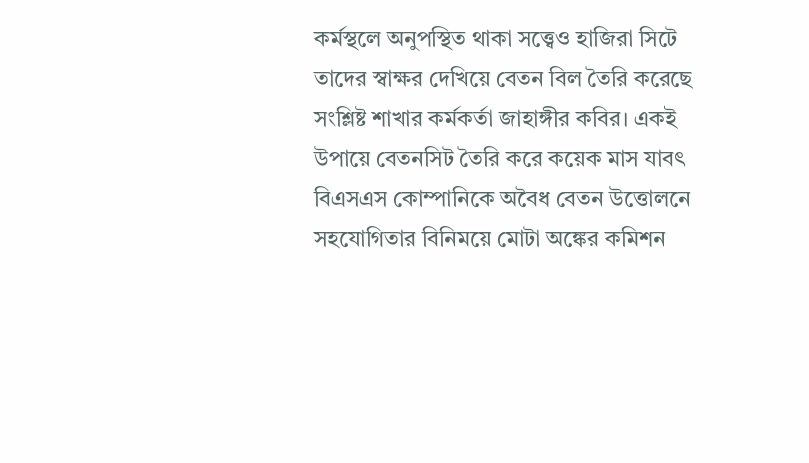কর্মস্থলে অনুপস্থিত থাকা সত্ত্বেও হাজিরা সিটে তাদের স্বাক্ষর দেখিয়ে বেতন বিল তৈরি করেছে সংশ্লিষ্ট শাখার কর্মকর্তা জাহাঙ্গীর কবির। একই উপায়ে বেতনসিট তৈরি করে কয়েক মাস যাবৎ বিএসএস কোম্পানিকে অবৈধ বেতন উত্তোলনে সহযোগিতার বিনিময়ে মোটা অঙ্কের কমিশন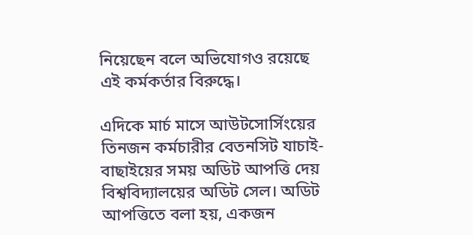নিয়েছেন বলে অভিযোগও রয়েছে এই কর্মকর্তার বিরুদ্ধে।

এদিকে মার্চ মাসে আউটসোর্সিংয়ের তিনজন কর্মচারীর বেতনসিট যাচাই-বাছাইয়ের সময় অডিট আপত্তি দেয় বিশ্ববিদ্যালয়ের অডিট সেল। অডিট আপত্তিতে বলা হয়, একজন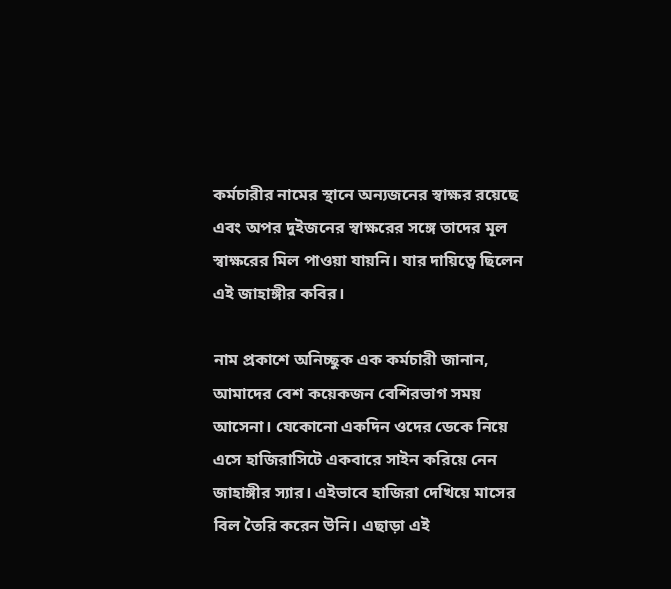কর্মচারীর নামের স্থানে অন্যজনের স্বাক্ষর রয়েছে এবং অপর দুইজনের স্বাক্ষরের সঙ্গে তাদের মূল স্বাক্ষরের মিল পাওয়া যায়নি। যার দায়িত্বে ছিলেন এই জাহাঙ্গীর কবির।

নাম প্রকাশে অনিচ্ছুক এক কর্মচারী জানান, আমাদের বেশ কয়েকজন বেশিরভাগ সময় আসেনা। যেকোনো একদিন ওদের ডেকে নিয়ে এসে হাজিরাসিটে একবারে সাইন করিয়ে নেন জাহাঙ্গীর স্যার। এইভাবে হাজিরা দেখিয়ে মাসের বিল তৈরি করেন উনি। এছাড়া এই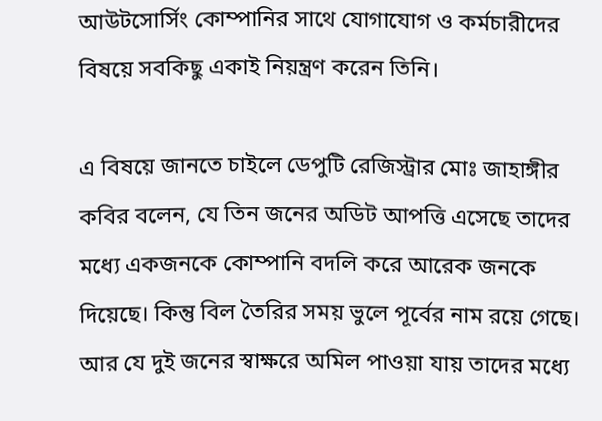আউটসোর্সিং কোম্পানির সাথে যোগাযোগ ও কর্মচারীদের বিষয়ে সবকিছু একাই নিয়ন্ত্রণ করেন তিনি।

এ বিষয়ে জানতে চাইলে ডেপুটি রেজিস্ট্রার মোঃ জাহাঙ্গীর কবির বলেন, যে তিন জনের অডিট আপত্তি এসেছে তাদের মধ্যে একজনকে কোম্পানি বদলি করে আরেক জনকে দিয়েছে। কিন্তু বিল তৈরির সময় ভুলে পূর্বের নাম রয়ে গেছে। আর যে দুই জনের স্বাক্ষরে অমিল পাওয়া যায় তাদের মধ্যে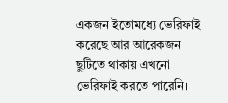একজন ইতোমধ্যে ভেরিফাই করেছে আর আরেকজন ছুটিতে থাকায় এখনো ভেরিফাই করতে পারেনি।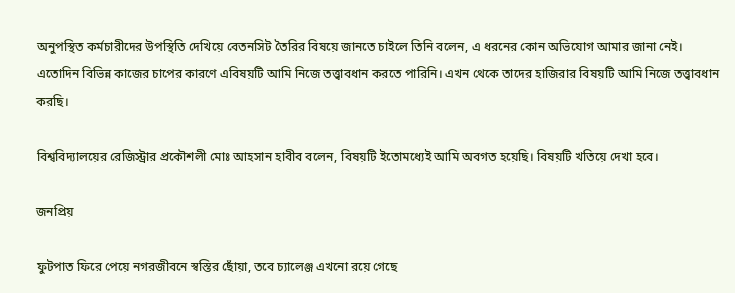অনুপস্থিত কর্মচারীদের উপস্থিতি দেখিয়ে বেতনসিট তৈরির বিষয়ে জানতে চাইলে তিনি বলেন, এ ধরনের কোন অভিযোগ আমার জানা নেই। এতোদিন বিভিন্ন কাজের চাপের কারণে এবিষয়টি আমি নিজে তত্ত্বাবধান করতে পারিনি। এখন থেকে তাদের হাজিরার বিষয়টি আমি নিজে তত্ত্বাবধান করছি।

বিশ্ববিদ্যালয়ের রেজিস্ট্রার প্রকৌশলী মোঃ আহসান হাবীব বলেন, বিষয়টি ইতোমধ্যেই আমি অবগত হয়েছি। বিষয়টি খতিয়ে দেখা হবে।

জনপ্রিয়

ফুটপাত ফিরে পেয়ে নগরজীবনে স্বস্তির ছোঁয়া, তবে চ্যালেঞ্জ এখনো রয়ে গেছে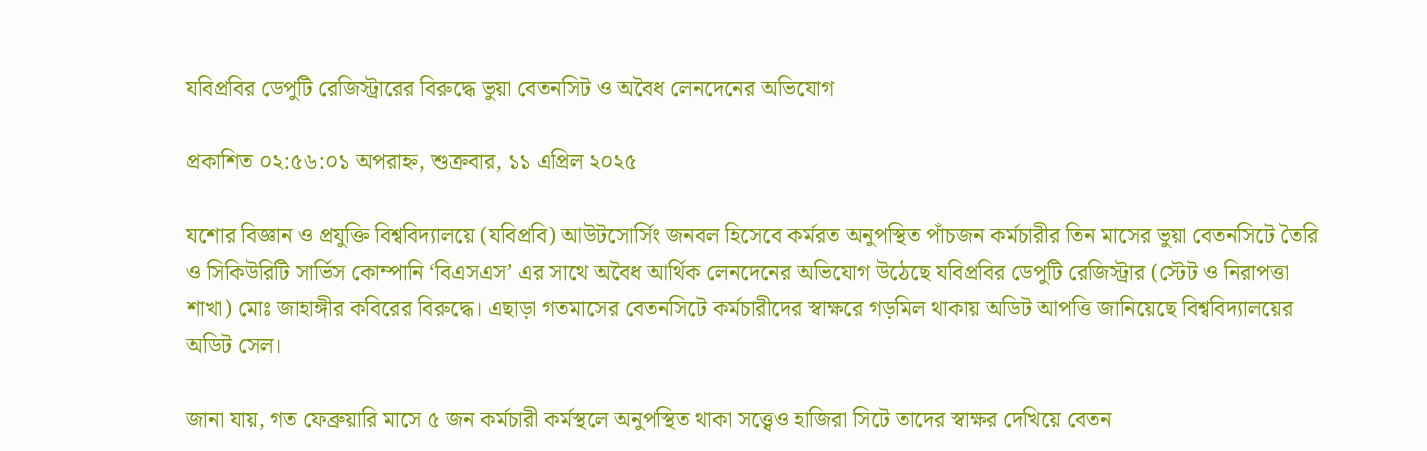যবিপ্রবির ডেপুটি রেজিস্ট্রারের বিরুদ্ধে ভুয়া বেতনসিট ও অবৈধ লেনদেনের অভিযোগ

প্রকাশিত ০২:৫৬:০১ অপরাহ্ন, শুক্রবার, ১১ এপ্রিল ২০২৫

যশোর বিজ্ঞান ও প্রযুক্তি বিশ্ববিদ্যালয়ে (যবিপ্রবি) আউটসোর্সিং জনবল হিসেবে কর্মরত অনুপস্থিত পাঁচজন কর্মচারীর তিন মাসের ভুয়া বেতনসিটে তৈরি ও সিকিউরিটি সার্ভিস কোম্পানি ‘বিএসএস’ এর সাথে অবৈধ আর্থিক লেনদেনের অভিযোগ উঠেছে যবিপ্রবির ডেপুটি রেজিস্ট্রার (স্টেট ও নিরাপত্তা শাখা) মোঃ জাহাঙ্গীর কবিরের বিরুদ্ধে। এছাড়া গতমাসের বেতনসিটে কর্মচারীদের স্বাক্ষরে গড়মিল থাকায় অডিট আপত্তি জানিয়েছে বিশ্ববিদ্যালয়ের অডিট সেল।

জানা যায়, গত ফেব্রুয়ারি মাসে ৫ জন কর্মচারী কর্মস্থলে অনুপস্থিত থাকা সত্ত্বেও হাজিরা সিটে তাদের স্বাক্ষর দেখিয়ে বেতন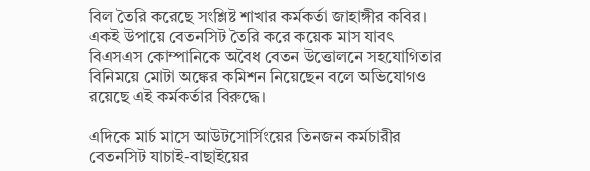বিল তৈরি করেছে সংশ্লিষ্ট শাখার কর্মকর্তা জাহাঙ্গীর কবির। একই উপায়ে বেতনসিট তৈরি করে কয়েক মাস যাবৎ বিএসএস কোম্পানিকে অবৈধ বেতন উত্তোলনে সহযোগিতার বিনিময়ে মোটা অঙ্কের কমিশন নিয়েছেন বলে অভিযোগও রয়েছে এই কর্মকর্তার বিরুদ্ধে।

এদিকে মার্চ মাসে আউটসোর্সিংয়ের তিনজন কর্মচারীর বেতনসিট যাচাই-বাছাইয়ের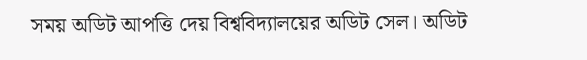সময় অডিট আপত্তি দেয় বিশ্ববিদ্যালয়ের অডিট সেল। অডিট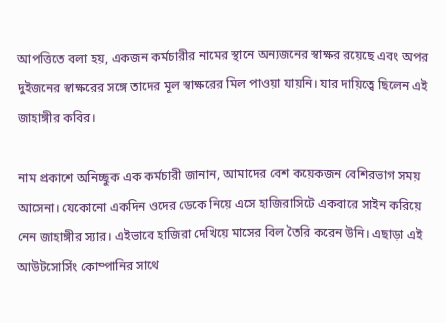আপত্তিতে বলা হয়, একজন কর্মচারীর নামের স্থানে অন্যজনের স্বাক্ষর রয়েছে এবং অপর দুইজনের স্বাক্ষরের সঙ্গে তাদের মূল স্বাক্ষরের মিল পাওয়া যায়নি। যার দায়িত্বে ছিলেন এই জাহাঙ্গীর কবির।

নাম প্রকাশে অনিচ্ছুক এক কর্মচারী জানান, আমাদের বেশ কয়েকজন বেশিরভাগ সময় আসেনা। যেকোনো একদিন ওদের ডেকে নিয়ে এসে হাজিরাসিটে একবারে সাইন করিয়ে নেন জাহাঙ্গীর স্যার। এইভাবে হাজিরা দেখিয়ে মাসের বিল তৈরি করেন উনি। এছাড়া এই আউটসোর্সিং কোম্পানির সাথে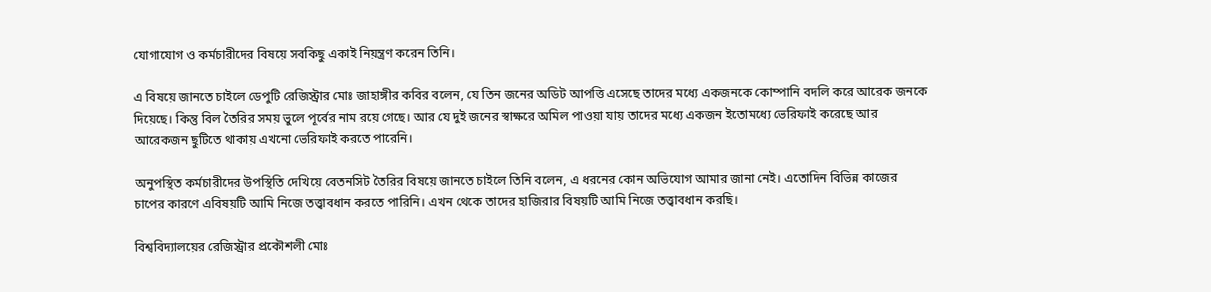যোগাযোগ ও কর্মচারীদের বিষয়ে সবকিছু একাই নিয়ন্ত্রণ করেন তিনি।

এ বিষয়ে জানতে চাইলে ডেপুটি রেজিস্ট্রার মোঃ জাহাঙ্গীর কবির বলেন, যে তিন জনের অডিট আপত্তি এসেছে তাদের মধ্যে একজনকে কোম্পানি বদলি করে আরেক জনকে দিয়েছে। কিন্তু বিল তৈরির সময় ভুলে পূর্বের নাম রয়ে গেছে। আর যে দুই জনের স্বাক্ষরে অমিল পাওয়া যায় তাদের মধ্যে একজন ইতোমধ্যে ভেরিফাই করেছে আর আরেকজন ছুটিতে থাকায় এখনো ভেরিফাই করতে পারেনি।

অনুপস্থিত কর্মচারীদের উপস্থিতি দেখিয়ে বেতনসিট তৈরির বিষয়ে জানতে চাইলে তিনি বলেন, এ ধরনের কোন অভিযোগ আমার জানা নেই। এতোদিন বিভিন্ন কাজের চাপের কারণে এবিষয়টি আমি নিজে তত্ত্বাবধান করতে পারিনি। এখন থেকে তাদের হাজিরার বিষয়টি আমি নিজে তত্ত্বাবধান করছি।

বিশ্ববিদ্যালয়ের রেজিস্ট্রার প্রকৌশলী মোঃ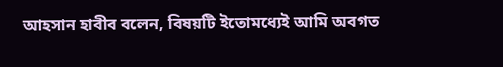আহসান হাবীব বলেন, বিষয়টি ইতোমধ্যেই আমি অবগত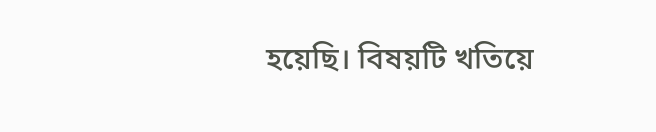হয়েছি। বিষয়টি খতিয়ে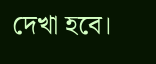দেখা হবে।